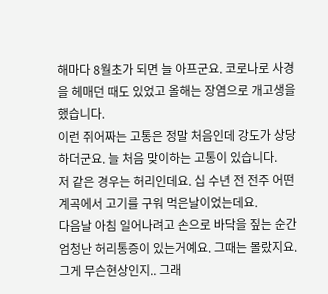해마다 8월초가 되면 늘 아프군요. 코로나로 사경을 헤매던 때도 있었고 올해는 장염으로 개고생을 했습니다.
이런 쥐어짜는 고통은 정말 처음인데 강도가 상당하더군요. 늘 처음 맞이하는 고통이 있습니다.
저 같은 경우는 허리인데요. 십 수년 전 전주 어떤 계곡에서 고기를 구워 먹은날이었는데요.
다음날 아침 일어나려고 손으로 바닥을 짚는 순간 엄청난 허리통증이 있는거예요. 그때는 몰랐지요.
그게 무슨현상인지.. 그래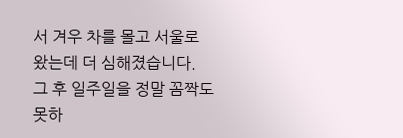서 겨우 차를 몰고 서울로 왔는데 더 심해졌습니다.
그 후 일주일을 정말 꼼짝도 못하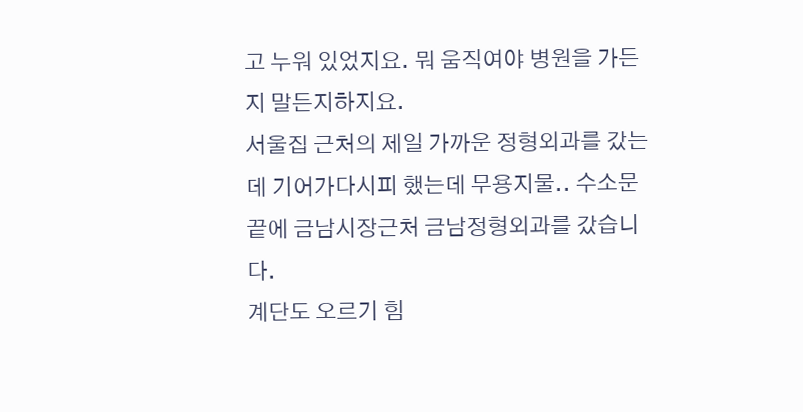고 누워 있었지요. 뭐 움직여야 병원을 가든지 말든지하지요.
서울집 근처의 제일 가까운 정형외과를 갔는데 기어가다시피 했는데 무용지물.. 수소문 끝에 금남시장근처 금남정형외과를 갔습니다.
계단도 오르기 힘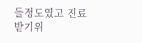들정도였고 진료받기위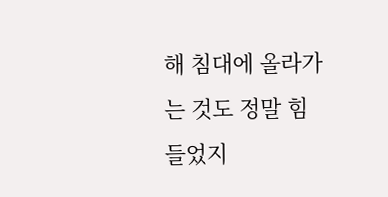해 침대에 올라가는 것도 정말 힘들었지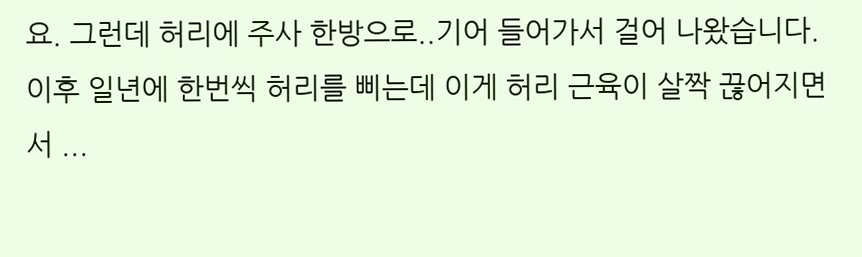요. 그런데 허리에 주사 한방으로..기어 들어가서 걸어 나왔습니다.
이후 일년에 한번씩 허리를 삐는데 이게 허리 근육이 살짝 끊어지면서 ...